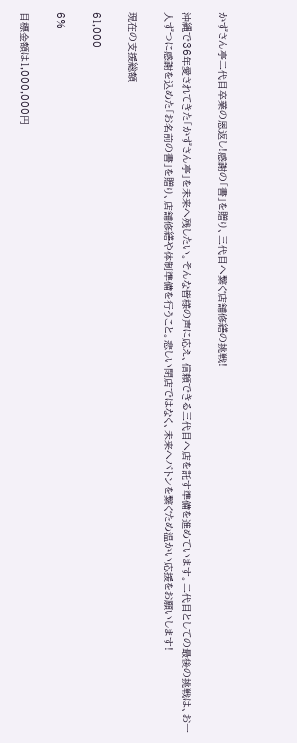かずさん亭二代目卒業の恩返し!感謝の「書」を贈り、三代目へ繋ぐ店舗修繕の挑戦!

沖縄で36年愛されてきた「かずさん亭」を未来へ残したい。そんな皆様の声に応え、信頼できる三代目へ店を託す準備を進めています。二代目としての最後の挑戦は、お一人ずつに感謝を込めた「お名前の書」を贈り、店舗修繕や体制準備を行うこと。悲しい閉店ではなく、未来へバトンを繋ぐため温かい応援をお願いします!

現在の支援総額

61,000

6%

目標金額は1,000,000円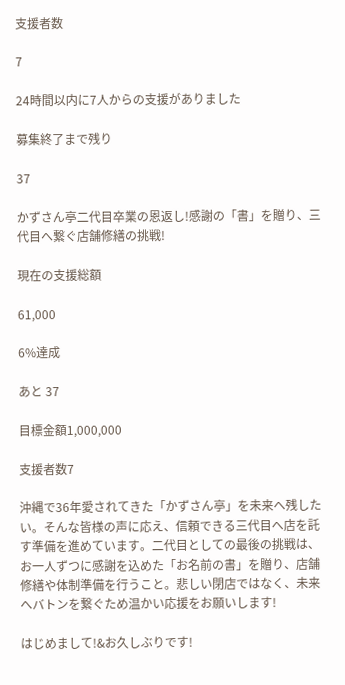支援者数

7

24時間以内に7人からの支援がありました

募集終了まで残り

37

かずさん亭二代目卒業の恩返し!感謝の「書」を贈り、三代目へ繋ぐ店舗修繕の挑戦!

現在の支援総額

61,000

6%達成

あと 37

目標金額1,000,000

支援者数7

沖縄で36年愛されてきた「かずさん亭」を未来へ残したい。そんな皆様の声に応え、信頼できる三代目へ店を託す準備を進めています。二代目としての最後の挑戦は、お一人ずつに感謝を込めた「お名前の書」を贈り、店舗修繕や体制準備を行うこと。悲しい閉店ではなく、未来へバトンを繋ぐため温かい応援をお願いします!

はじめまして!&お久しぶりです!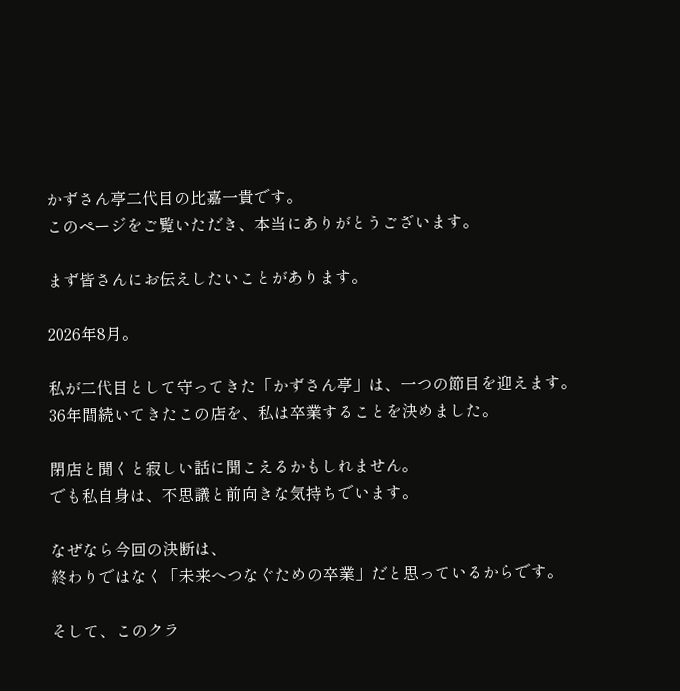かずさん亭二代目の比嘉一貴です。
このページをご覧いただき、本当にありがとうございます。

まず皆さんにお伝えしたいことがあります。

2026年8月。

私が二代目として守ってきた「かずさん亭」は、一つの節目を迎えます。
36年間続いてきたこの店を、私は卒業することを決めました。

閉店と聞くと寂しい話に聞こえるかもしれません。
でも私自身は、不思議と前向きな気持ちでいます。

なぜなら今回の決断は、
終わりではなく「未来へつなぐための卒業」だと思っているからです。

そして、このクラ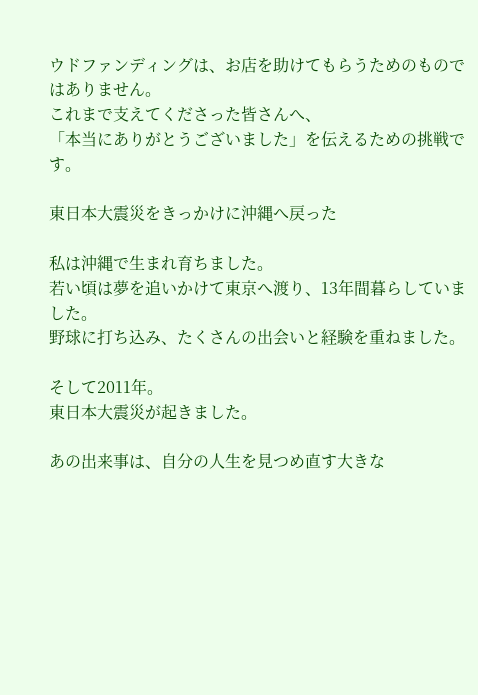ウドファンディングは、お店を助けてもらうためのものではありません。
これまで支えてくださった皆さんへ、
「本当にありがとうございました」を伝えるための挑戦です。

東日本大震災をきっかけに沖縄へ戻った

私は沖縄で生まれ育ちました。
若い頃は夢を追いかけて東京へ渡り、13年間暮らしていました。
野球に打ち込み、たくさんの出会いと経験を重ねました。

そして2011年。
東日本大震災が起きました。

あの出来事は、自分の人生を見つめ直す大きな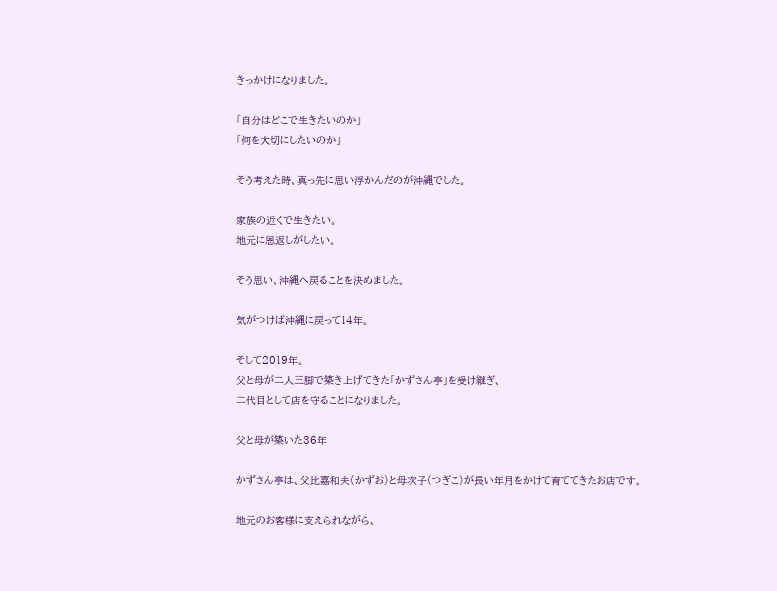きっかけになりました。

「自分はどこで生きたいのか」
「何を大切にしたいのか」

そう考えた時、真っ先に思い浮かんだのが沖縄でした。

家族の近くで生きたい。
地元に恩返しがしたい。

そう思い、沖縄へ戻ることを決めました。

気がつけば沖縄に戻って14年。

そして2019年。
父と母が二人三脚で築き上げてきた「かずさん亭」を受け継ぎ、
二代目として店を守ることになりました。

父と母が築いた36年

かずさん亭は、父比嘉和夫(かずお)と母次子(つぎこ)が長い年月をかけて育ててきたお店です。

地元のお客様に支えられながら、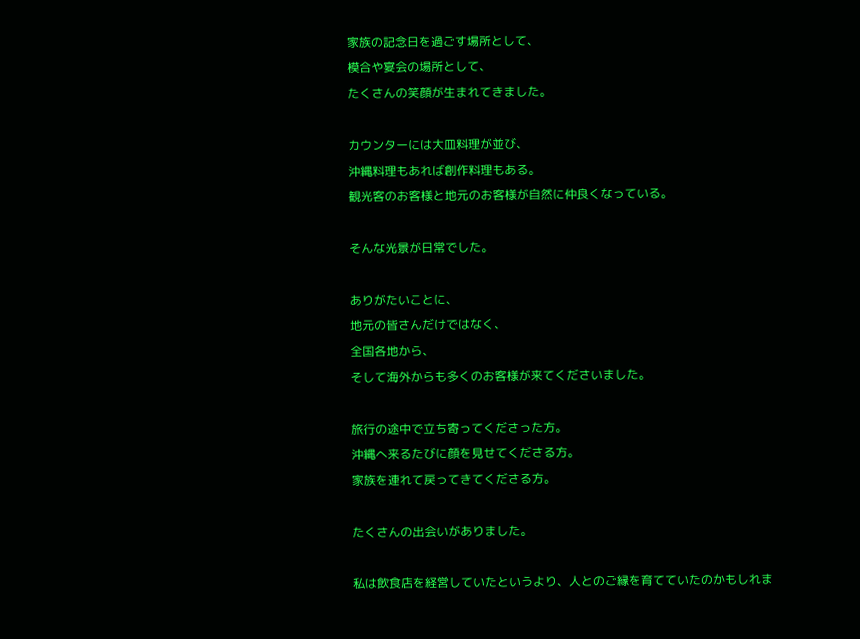家族の記念日を過ごす場所として、
模合や宴会の場所として、
たくさんの笑顔が生まれてきました。

カウンターには大皿料理が並び、
沖縄料理もあれば創作料理もある。
観光客のお客様と地元のお客様が自然に仲良くなっている。

そんな光景が日常でした。

ありがたいことに、
地元の皆さんだけではなく、
全国各地から、
そして海外からも多くのお客様が来てくださいました。

旅行の途中で立ち寄ってくださった方。
沖縄へ来るたびに顔を見せてくださる方。
家族を連れて戻ってきてくださる方。

たくさんの出会いがありました。

私は飲食店を経営していたというより、人とのご縁を育てていたのかもしれま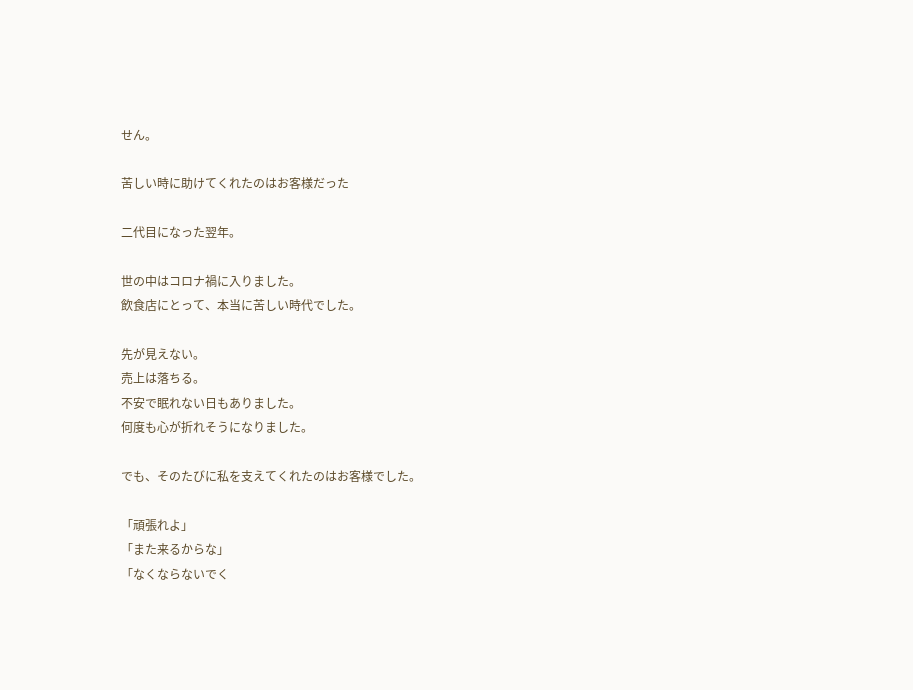せん。

苦しい時に助けてくれたのはお客様だった

二代目になった翌年。

世の中はコロナ禍に入りました。
飲食店にとって、本当に苦しい時代でした。

先が見えない。
売上は落ちる。
不安で眠れない日もありました。
何度も心が折れそうになりました。

でも、そのたびに私を支えてくれたのはお客様でした。

「頑張れよ」
「また来るからな」
「なくならないでく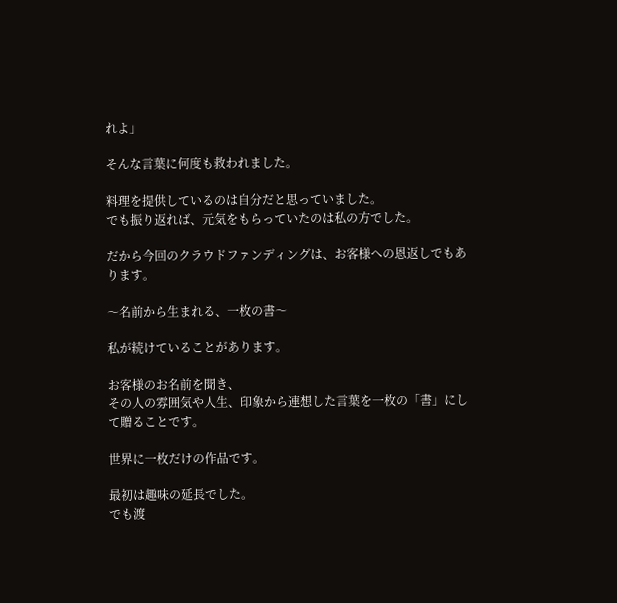れよ」

そんな言葉に何度も救われました。

料理を提供しているのは自分だと思っていました。
でも振り返れば、元気をもらっていたのは私の方でした。

だから今回のクラウドファンディングは、お客様への恩返しでもあります。

〜名前から生まれる、一枚の書〜

私が続けていることがあります。

お客様のお名前を聞き、
その人の雰囲気や人生、印象から連想した言葉を一枚の「書」にして贈ることです。

世界に一枚だけの作品です。

最初は趣味の延長でした。
でも渡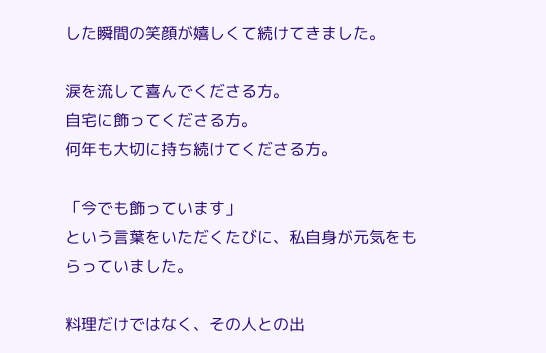した瞬間の笑顔が嬉しくて続けてきました。

涙を流して喜んでくださる方。
自宅に飾ってくださる方。
何年も大切に持ち続けてくださる方。

「今でも飾っています」
という言葉をいただくたびに、私自身が元気をもらっていました。

料理だけではなく、その人との出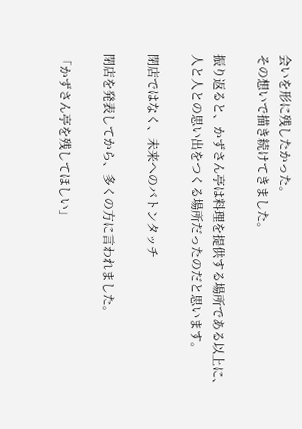会いを形に残したかった。
その想いで描き続けてきました。

振り返ると、かずさん亭は料理を提供する場所である以上に、
人と人との思い出をつくる場所だったのだと思います。

閉店ではなく、未来へのバトンタッチ

閉店を発表してから、多くの方に言われました。

「かずさん亭を残してほしい」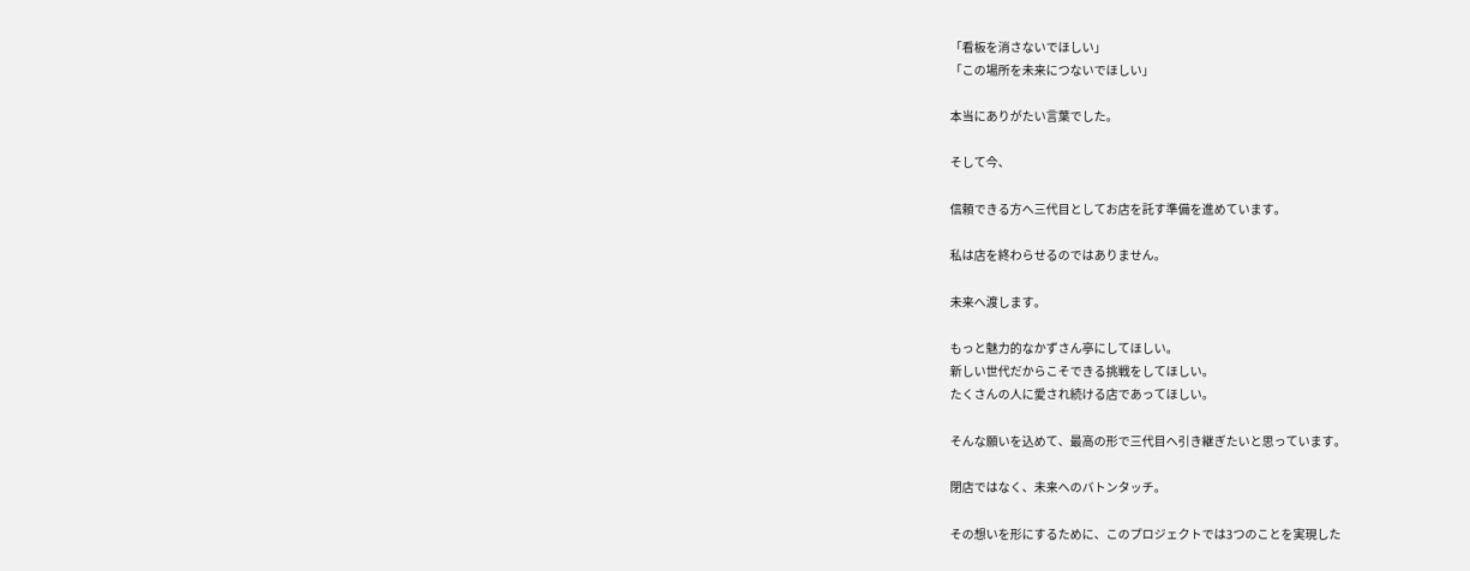「看板を消さないでほしい」
「この場所を未来につないでほしい」

本当にありがたい言葉でした。

そして今、

信頼できる方へ三代目としてお店を託す準備を進めています。

私は店を終わらせるのではありません。

未来へ渡します。

もっと魅力的なかずさん亭にしてほしい。
新しい世代だからこそできる挑戦をしてほしい。
たくさんの人に愛され続ける店であってほしい。

そんな願いを込めて、最高の形で三代目へ引き継ぎたいと思っています。

閉店ではなく、未来へのバトンタッチ。

その想いを形にするために、このプロジェクトでは3つのことを実現した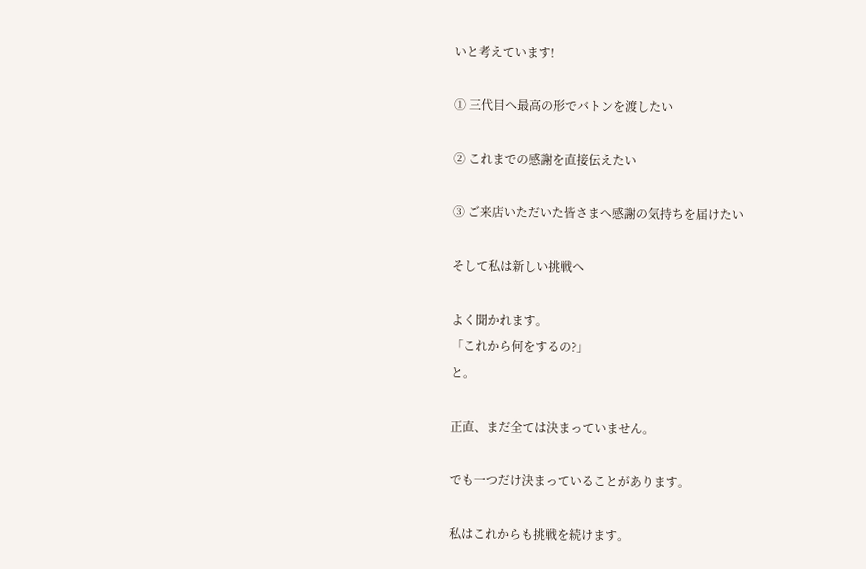いと考えています!

① 三代目へ最高の形でバトンを渡したい

② これまでの感謝を直接伝えたい

③ ご来店いただいた皆さまへ感謝の気持ちを届けたい

そして私は新しい挑戦へ

よく聞かれます。
「これから何をするの?」
と。

正直、まだ全ては決まっていません。

でも一つだけ決まっていることがあります。

私はこれからも挑戦を続けます。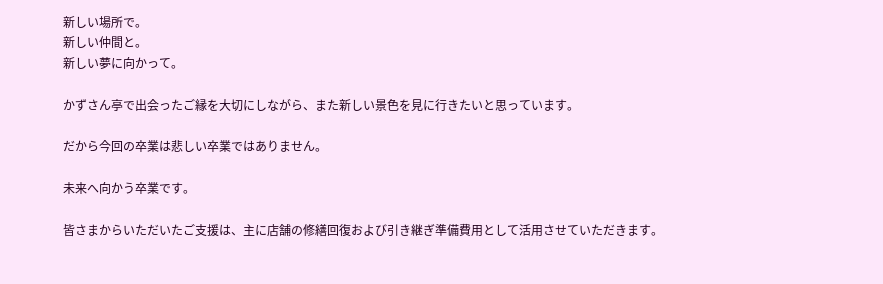新しい場所で。
新しい仲間と。
新しい夢に向かって。

かずさん亭で出会ったご縁を大切にしながら、また新しい景色を見に行きたいと思っています。

だから今回の卒業は悲しい卒業ではありません。

未来へ向かう卒業です。

皆さまからいただいたご支援は、主に店舗の修繕回復および引き継ぎ準備費用として活用させていただきます。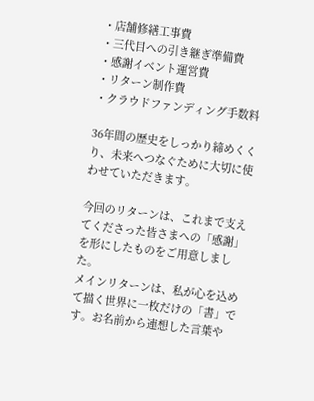・店舗修繕工事費
・三代目への引き継ぎ準備費
・感謝イベント運営費
・リターン制作費
・クラウドファンディング手数料

36年間の歴史をしっかり締めくくり、未来へつなぐために大切に使わせていただきます。

今回のリターンは、これまで支えてくださった皆さまへの「感謝」を形にしたものをご用意しました。
メインリターンは、私が心を込めて描く世界に一枚だけの「書」です。お名前から連想した言葉や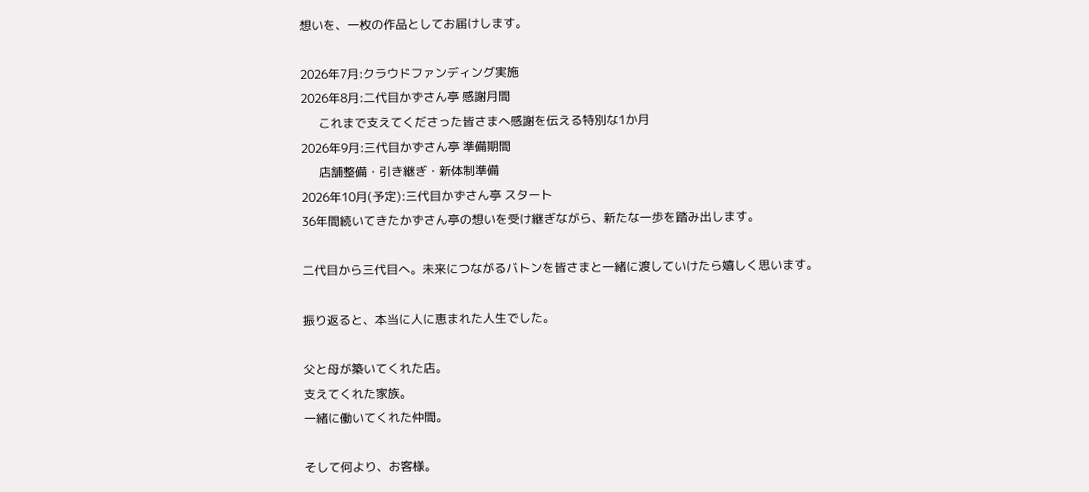想いを、一枚の作品としてお届けします。

2026年7月:クラウドファンディング実施
2026年8月:二代目かずさん亭 感謝月間
      これまで支えてくださった皆さまへ感謝を伝える特別な1か月
2026年9月:三代目かずさん亭 準備期間
      店舗整備・引き継ぎ・新体制準備
2026年10月(予定):三代目かずさん亭 スタート
36年間続いてきたかずさん亭の想いを受け継ぎながら、新たな一歩を踏み出します。

二代目から三代目へ。未来につながるバトンを皆さまと一緒に渡していけたら嬉しく思います。

振り返ると、本当に人に恵まれた人生でした。

父と母が築いてくれた店。
支えてくれた家族。
一緒に働いてくれた仲間。

そして何より、お客様。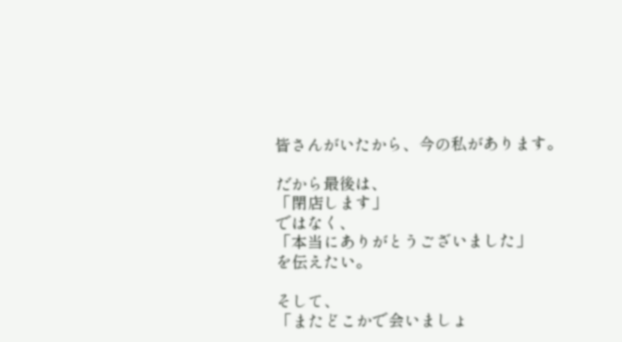皆さんがいたから、今の私があります。

だから最後は、
「閉店します」
ではなく、
「本当にありがとうございました」
を伝えたい。

そして、
「またどこかで会いましょ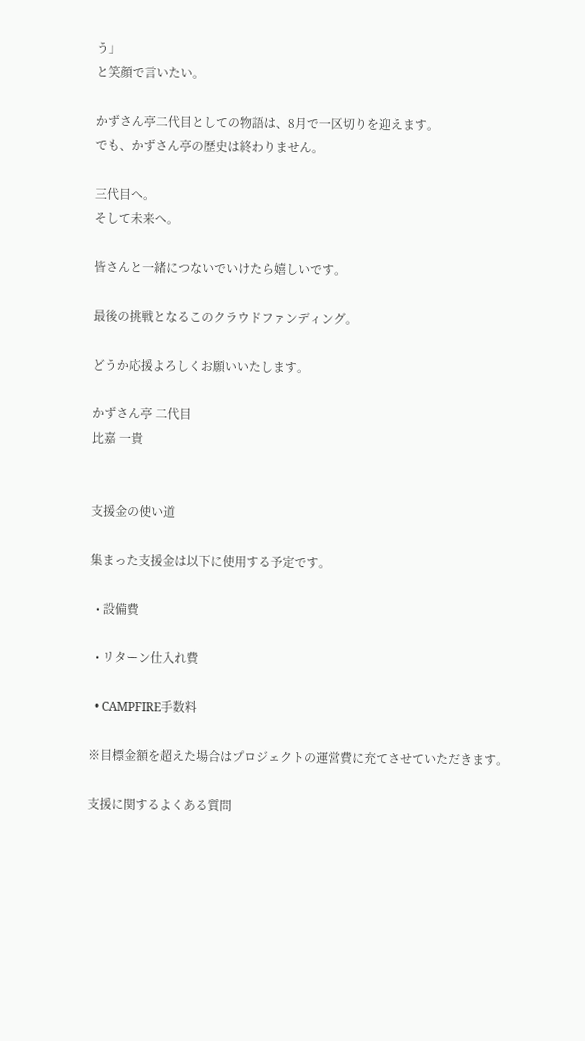う」
と笑顔で言いたい。

かずさん亭二代目としての物語は、8月で一区切りを迎えます。
でも、かずさん亭の歴史は終わりません。

三代目へ。
そして未来へ。

皆さんと一緒につないでいけたら嬉しいです。

最後の挑戦となるこのクラウドファンディング。

どうか応援よろしくお願いいたします。

かずさん亭 二代目
比嘉 一貴


支援金の使い道

集まった支援金は以下に使用する予定です。

  • 設備費

  • リターン仕入れ費

  • CAMPFIRE手数料

※目標金額を超えた場合はプロジェクトの運営費に充てさせていただきます。

支援に関するよくある質問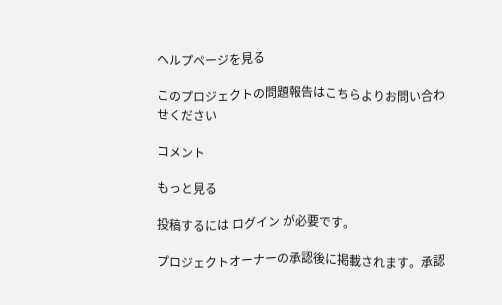ヘルプページを見る

このプロジェクトの問題報告はこちらよりお問い合わせください

コメント

もっと見る

投稿するには ログイン が必要です。

プロジェクトオーナーの承認後に掲載されます。承認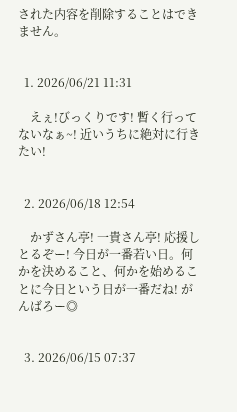された内容を削除することはできません。


  1. 2026/06/21 11:31

    えぇ!びっくりです! 暫く行ってないなぁ~! 近いうちに絶対に行きたい!


  2. 2026/06/18 12:54

    かずさん亭! 一貴さん亭! 応援しとるぞー! 今日が一番若い日。何かを決めること、何かを始めることに今日という日が一番だね! がんばろー◎


  3. 2026/06/15 07:37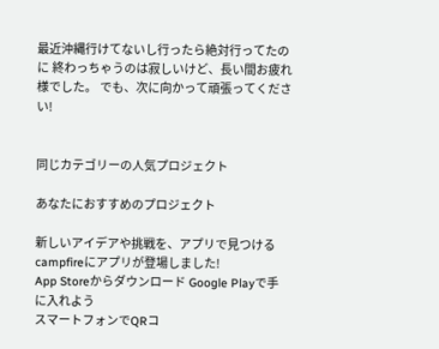最近沖縄行けてないし行ったら絶対行ってたのに 終わっちゃうのは寂しいけど、長い間お疲れ様でした。 でも、次に向かって頑張ってください!


同じカテゴリーの人気プロジェクト

あなたにおすすめのプロジェクト

新しいアイデアや挑戦を、アプリで見つけるcampfireにアプリが登場しました!
App Storeからダウンロード Google Playで手に入れよう
スマートフォンでQRコ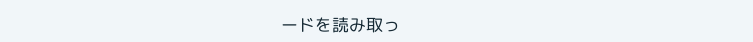ードを読み取っ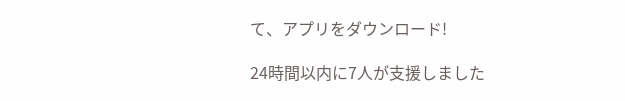て、アプリをダウンロード!

24時間以内に7人が支援しました